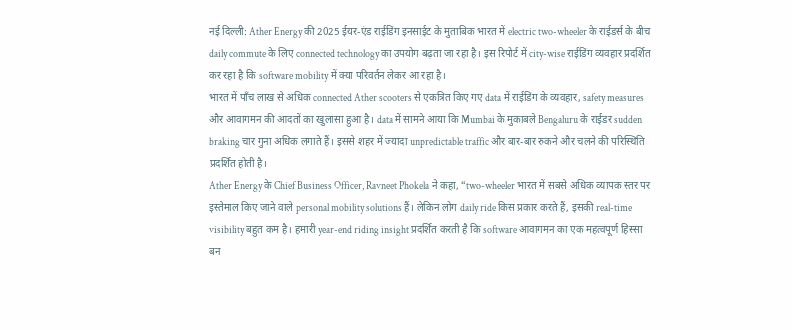नई दिल्ली: Ather Energy की 2025 ईयर-एंड राईडिंग इनसाईट के मुताबिक भारत में electric two-wheeler के राईडर्स के बीच daily commute के लिए connected technology का उपयोग बढ़ता जा रहा है। इस रिपोर्ट में city-wise राईडिंग व्यवहार प्रदर्शित कर रहा है कि software mobility में क्या परिवर्तन लेकर आ रहा है।
भारत में पाँच लाख से अधिक connected Ather scooters से एकत्रित किए गए data में राईडिंग के व्यवहार, safety measures और आवागमन की आदतों का खुलासा हुआ है। data में सामने आया कि Mumbai के मुकाबले Bengaluru के राईडर sudden braking चार गुना अधिक लगाते हैं। इससे शहर में ज्यादा unpredictable traffic और बार-बार रुकने और चलने की परिस्थिति प्रदर्शित होती है।
Ather Energy के Chief Business Officer, Ravneet Phokela ने कहा, “two-wheeler भारत में सबसे अधिक व्यापक स्तर पर इस्तेमाल किए जाने वाले personal mobility solutions हैं। लेकिन लोग daily ride किस प्रकार करते हैं, इसकी real-time visibility बहुत कम है। हमारी year-end riding insight प्रदर्शित करती है कि software आवागमन का एक महत्वपूर्ण हिस्सा बन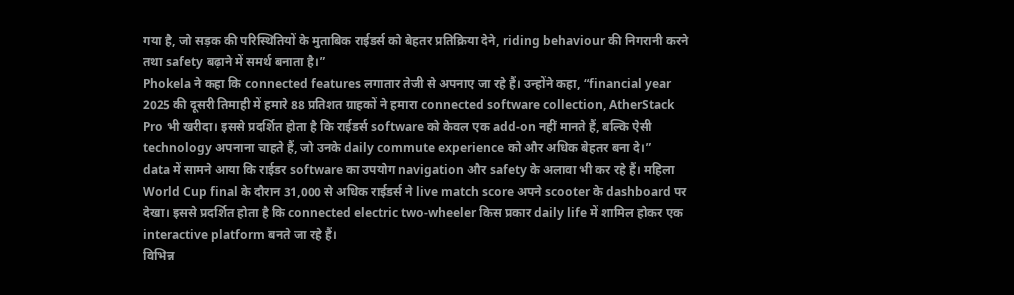गया है, जो सड़क की परिस्थितियों के मुताबिक राईडर्स को बेहतर प्रतिक्रिया देने, riding behaviour की निगरानी करने तथा safety बढ़ाने में समर्थ बनाता है।”
Phokela ने कहा कि connected features लगातार तेजी से अपनाए जा रहे हैं। उन्होंने कहा, “financial year 2025 की दूसरी तिमाही में हमारे 88 प्रतिशत ग्राहकों ने हमारा connected software collection, AtherStack Pro भी खरीदा। इससे प्रदर्शित होता है कि राईडर्स software को केवल एक add-on नहीं मानते हैं, बल्कि ऐसी technology अपनाना चाहते हैं, जो उनके daily commute experience को और अधिक बेहतर बना दे।”
data में सामने आया कि राईडर software का उपयोग navigation और safety के अलावा भी कर रहे हैं। महिला World Cup final के दौरान 31,000 से अधिक राईडर्स ने live match score अपने scooter के dashboard पर देखा। इससे प्रदर्शित होता है कि connected electric two-wheeler किस प्रकार daily life में शामिल होकर एक interactive platform बनते जा रहे हैं।
विभिन्न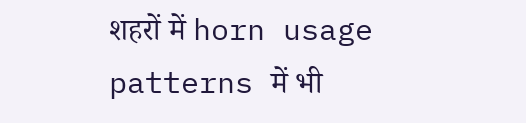शहरों में horn usage patterns में भी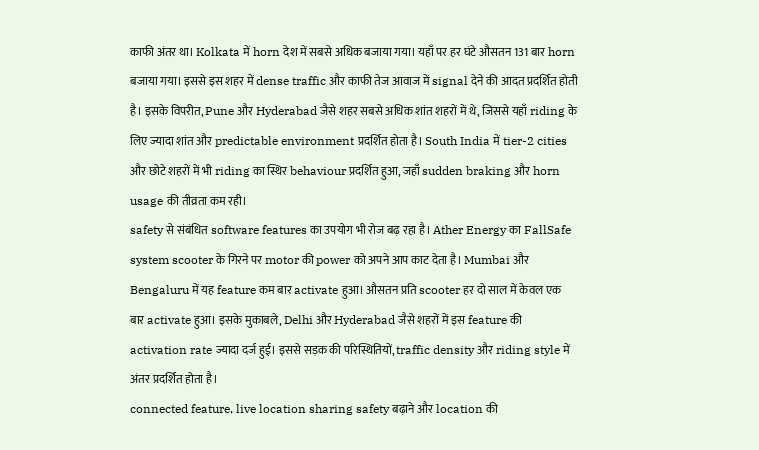काफी अंतर था। Kolkata में horn देश में सबसे अधिक बजाया गया। यहाँ पर हर घंटे औसतन 131 बार horn बजाया गया। इससे इस शहर में dense traffic और काफी तेज आवाज में signal देने की आदत प्रदर्शित होती है। इसके विपरीत, Pune और Hyderabad जैसे शहर सबसे अधिक शांत शहरों में थे, जिससे यहाँ riding के लिए ज्यादा शांत और predictable environment प्रदर्शित होता है। South India में tier-2 cities और छोटे शहरों में भी riding का स्थिर behaviour प्रदर्शित हुआ, जहाँ sudden braking और horn usage की तीव्रता कम रही।
safety से संबंधित software features का उपयोग भी रोज बढ़ रहा है। Ather Energy का FallSafe system scooter के गिरने पर motor की power को अपने आप काट देता है। Mumbai और Bengaluru में यह feature कम बार activate हुआ। औसतन प्रति scooter हर दो साल में केवल एक बार activate हुआ। इसके मुकाबले, Delhi और Hyderabad जैसे शहरों में इस feature की activation rate ज्यादा दर्ज हुई। इससे सड़क की परिस्थितियों, traffic density और riding style में अंतर प्रदर्शित होता है।
connected feature, live location sharing safety बढ़ाने और location की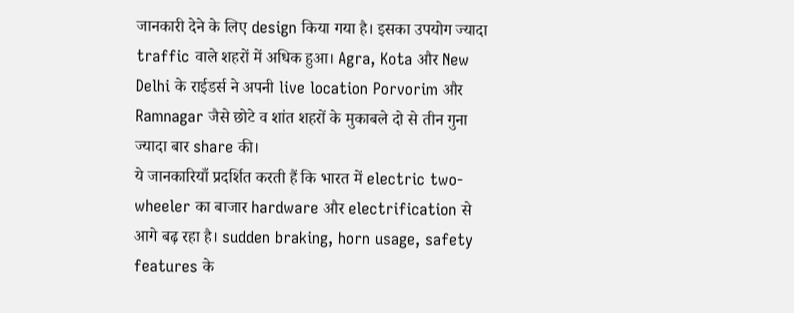जानकारी देने के लिए design किया गया है। इसका उपयोग ज्यादा traffic वाले शहरों में अधिक हुआ। Agra, Kota और New Delhi के राईडर्स ने अपनी live location Porvorim और Ramnagar जैसे छोटे व शांत शहरों के मुकाबले दो से तीन गुना ज्यादा बार share की।
ये जानकारियाँ प्रदर्शित करती हैं कि भारत में electric two-wheeler का बाजार hardware और electrification से आगे बढ़ रहा है। sudden braking, horn usage, safety features के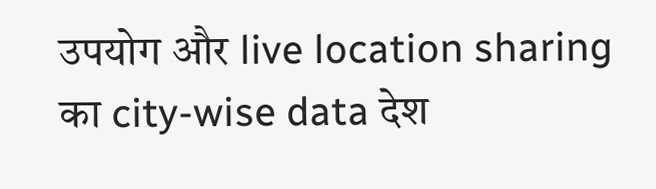उपयोग और live location sharing का city-wise data देश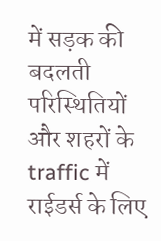में सड़क की बदलती परिस्थितियों और शहरों के traffic में राईडर्स के लिए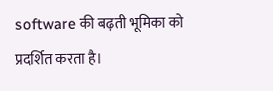software की बढ़ती भूमिका को प्रदर्शित करता है।